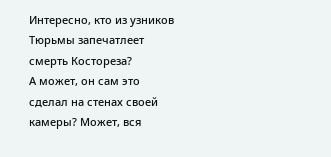Интересно, кто из узников Тюрьмы запечатлеет смерть Костореза?
А может, он сам это сделал на стенах своей камеры? Может, вся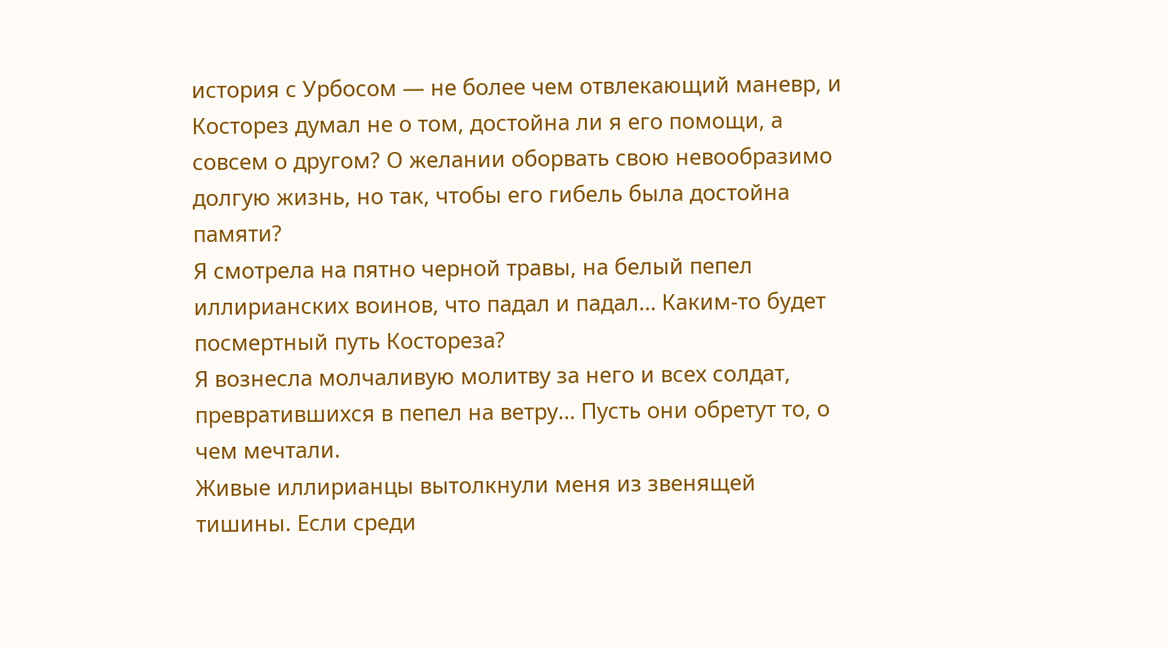история с Урбосом — не более чем отвлекающий маневр, и Косторез думал не о том, достойна ли я его помощи, а совсем о другом? О желании оборвать свою невообразимо долгую жизнь, но так, чтобы его гибель была достойна памяти?
Я смотрела на пятно черной травы, на белый пепел иллирианских воинов, что падал и падал… Каким-то будет посмертный путь Костореза?
Я вознесла молчаливую молитву за него и всех солдат, превратившихся в пепел на ветру… Пусть они обретут то, о чем мечтали.
Живые иллирианцы вытолкнули меня из звенящей тишины. Если среди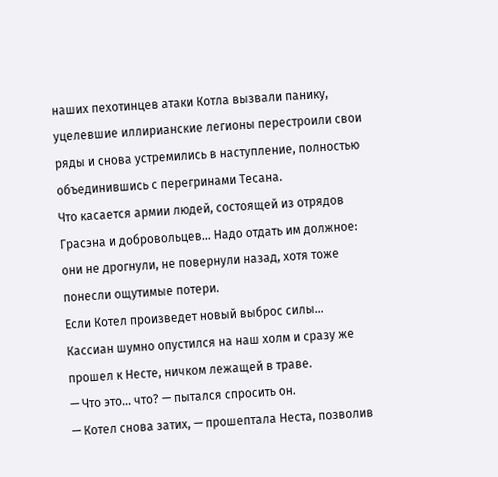наших пехотинцев атаки Котла вызвали панику, уцелевшие иллирианские легионы перестроили свои ряды и снова устремились в наступление, полностью объединившись с перегринами Тесана.
Что касается армии людей, состоящей из отрядов Грасэна и добровольцев… Надо отдать им должное: они не дрогнули, не повернули назад, хотя тоже понесли ощутимые потери.
Если Котел произведет новый выброс силы…
Кассиан шумно опустился на наш холм и сразу же прошел к Несте, ничком лежащей в траве.
— Что это… что? — пытался спросить он.
— Котел снова затих, — прошептала Неста, позволив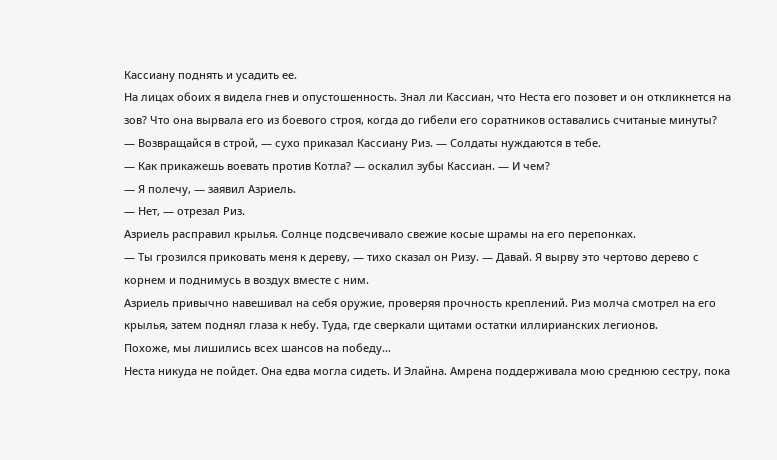Кассиану поднять и усадить ее.
На лицах обоих я видела гнев и опустошенность. Знал ли Кассиан, что Неста его позовет и он откликнется на зов? Что она вырвала его из боевого строя, когда до гибели его соратников оставались считаные минуты?
— Возвращайся в строй, — сухо приказал Кассиану Риз. — Солдаты нуждаются в тебе.
— Как прикажешь воевать против Котла? — оскалил зубы Кассиан. — И чем?
— Я полечу, — заявил Азриель.
— Нет, — отрезал Риз.
Азриель расправил крылья. Солнце подсвечивало свежие косые шрамы на его перепонках.
— Ты грозился приковать меня к дереву, — тихо сказал он Ризу. — Давай. Я вырву это чертово дерево с корнем и поднимусь в воздух вместе с ним.
Азриель привычно навешивал на себя оружие, проверяя прочность креплений. Риз молча смотрел на его крылья, затем поднял глаза к небу. Туда, где сверкали щитами остатки иллирианских легионов.
Похоже, мы лишились всех шансов на победу…
Неста никуда не пойдет. Она едва могла сидеть. И Элайна. Амрена поддерживала мою среднюю сестру, пока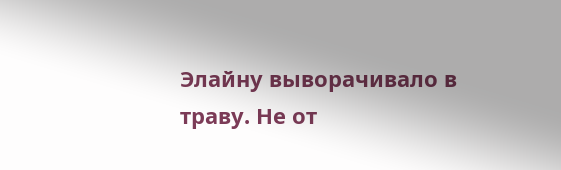Элайну выворачивало в траву. Не от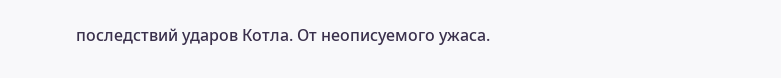последствий ударов Котла. От неописуемого ужаса.